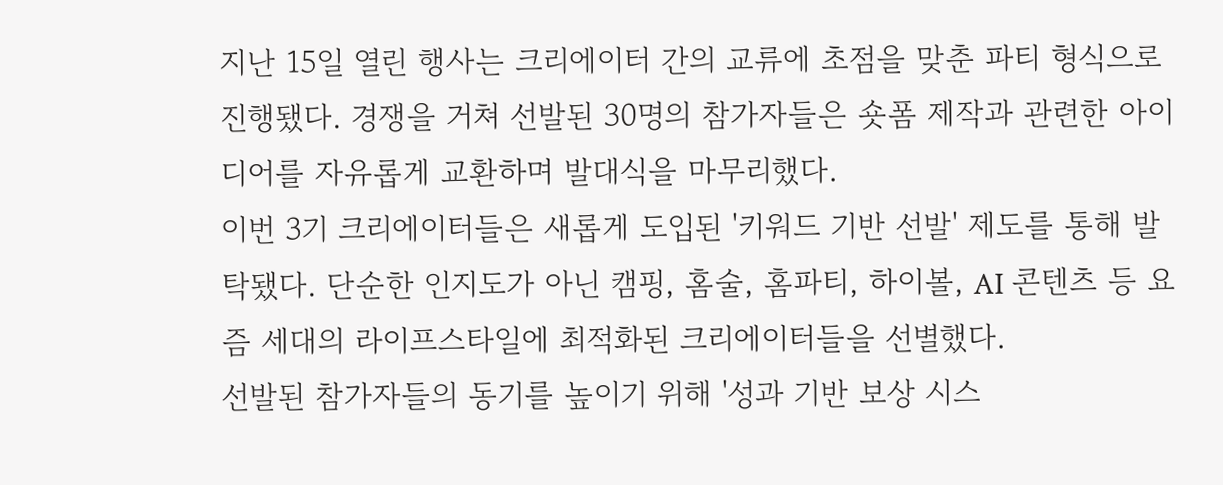지난 15일 열린 행사는 크리에이터 간의 교류에 초점을 맞춘 파티 형식으로 진행됐다. 경쟁을 거쳐 선발된 30명의 참가자들은 숏폼 제작과 관련한 아이디어를 자유롭게 교환하며 발대식을 마무리했다.
이번 3기 크리에이터들은 새롭게 도입된 '키워드 기반 선발' 제도를 통해 발탁됐다. 단순한 인지도가 아닌 캠핑, 홈술, 홈파티, 하이볼, AI 콘텐츠 등 요즘 세대의 라이프스타일에 최적화된 크리에이터들을 선별했다.
선발된 참가자들의 동기를 높이기 위해 '성과 기반 보상 시스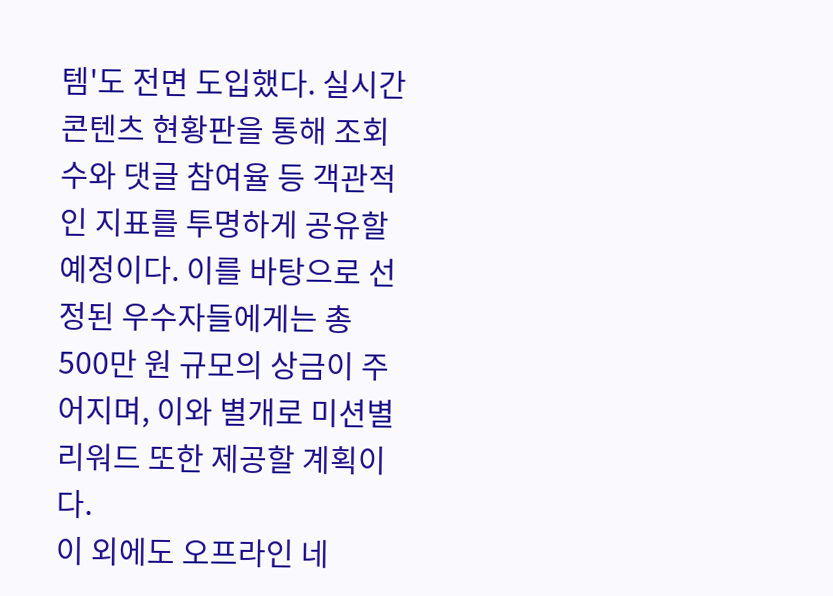템'도 전면 도입했다. 실시간 콘텐츠 현황판을 통해 조회수와 댓글 참여율 등 객관적인 지표를 투명하게 공유할 예정이다. 이를 바탕으로 선정된 우수자들에게는 총 500만 원 규모의 상금이 주어지며, 이와 별개로 미션별 리워드 또한 제공할 계획이다.
이 외에도 오프라인 네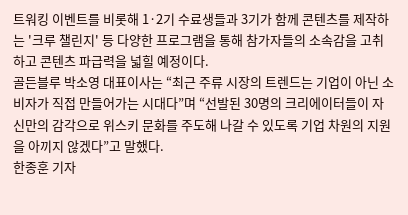트워킹 이벤트를 비롯해 1·2기 수료생들과 3기가 함께 콘텐츠를 제작하는 '크루 챌린지' 등 다양한 프로그램을 통해 참가자들의 소속감을 고취하고 콘텐츠 파급력을 넓힐 예정이다.
골든블루 박소영 대표이사는 “최근 주류 시장의 트렌드는 기업이 아닌 소비자가 직접 만들어가는 시대다”며 “선발된 30명의 크리에이터들이 자신만의 감각으로 위스키 문화를 주도해 나갈 수 있도록 기업 차원의 지원을 아끼지 않겠다”고 말했다.
한종훈 기자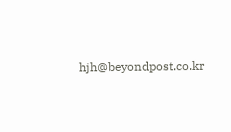hjh@beyondpost.co.kr